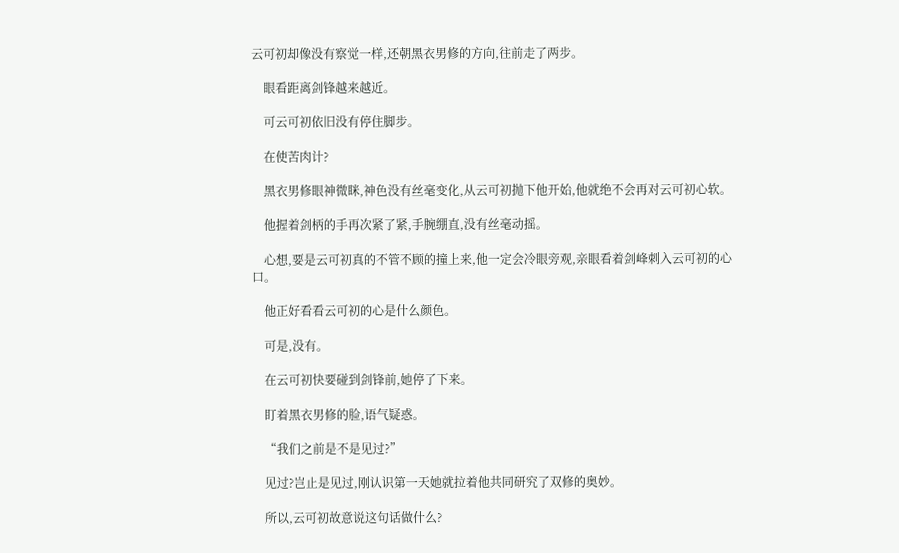云可初却像没有察觉一样,还朝黑衣男修的方向,往前走了两步。

    眼看距离剑锋越来越近。

    可云可初依旧没有停住脚步。

    在使苦肉计?

    黑衣男修眼神微眯,神色没有丝毫变化,从云可初抛下他开始,他就绝不会再对云可初心软。

    他握着剑柄的手再次紧了紧,手腕绷直,没有丝毫动摇。

    心想,要是云可初真的不管不顾的撞上来,他一定会冷眼旁观,亲眼看着剑峰刺入云可初的心口。

    他正好看看云可初的心是什么颜色。

    可是,没有。

    在云可初快要碰到剑锋前,她停了下来。

    盯着黑衣男修的脸,语气疑惑。

    “我们之前是不是见过?”

    见过?岂止是见过,刚认识第一天她就拉着他共同研究了双修的奥妙。

    所以,云可初故意说这句话做什么?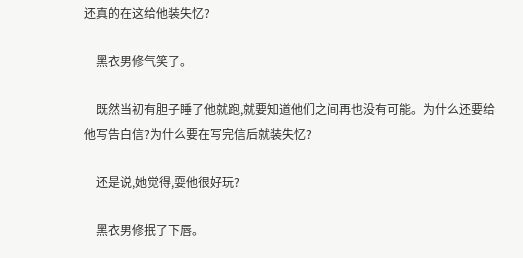还真的在这给他装失忆?

    黑衣男修气笑了。

    既然当初有胆子睡了他就跑,就要知道他们之间再也没有可能。为什么还要给他写告白信?为什么要在写完信后就装失忆?

    还是说,她觉得,耍他很好玩?

    黑衣男修抿了下唇。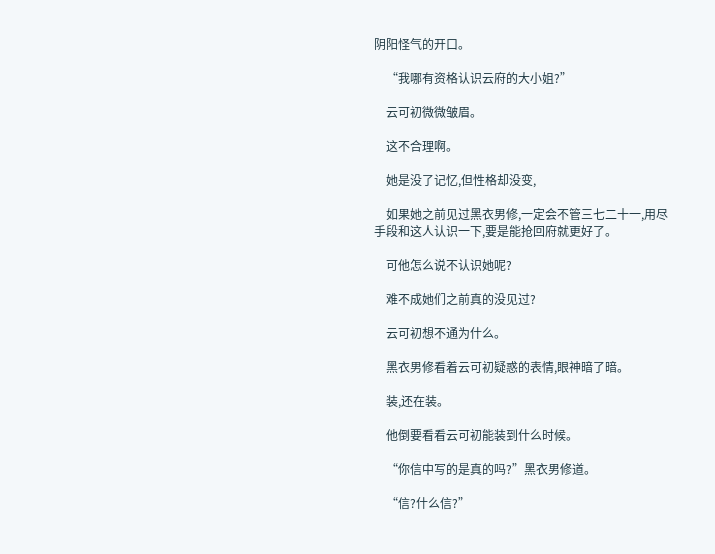阴阳怪气的开口。

    “我哪有资格认识云府的大小姐?”

    云可初微微皱眉。

    这不合理啊。

    她是没了记忆,但性格却没变,

    如果她之前见过黑衣男修,一定会不管三七二十一,用尽手段和这人认识一下,要是能抢回府就更好了。

    可他怎么说不认识她呢?

    难不成她们之前真的没见过?

    云可初想不通为什么。

    黑衣男修看着云可初疑惑的表情,眼神暗了暗。

    装,还在装。

    他倒要看看云可初能装到什么时候。

    “你信中写的是真的吗?”黑衣男修道。

    “信?什么信?”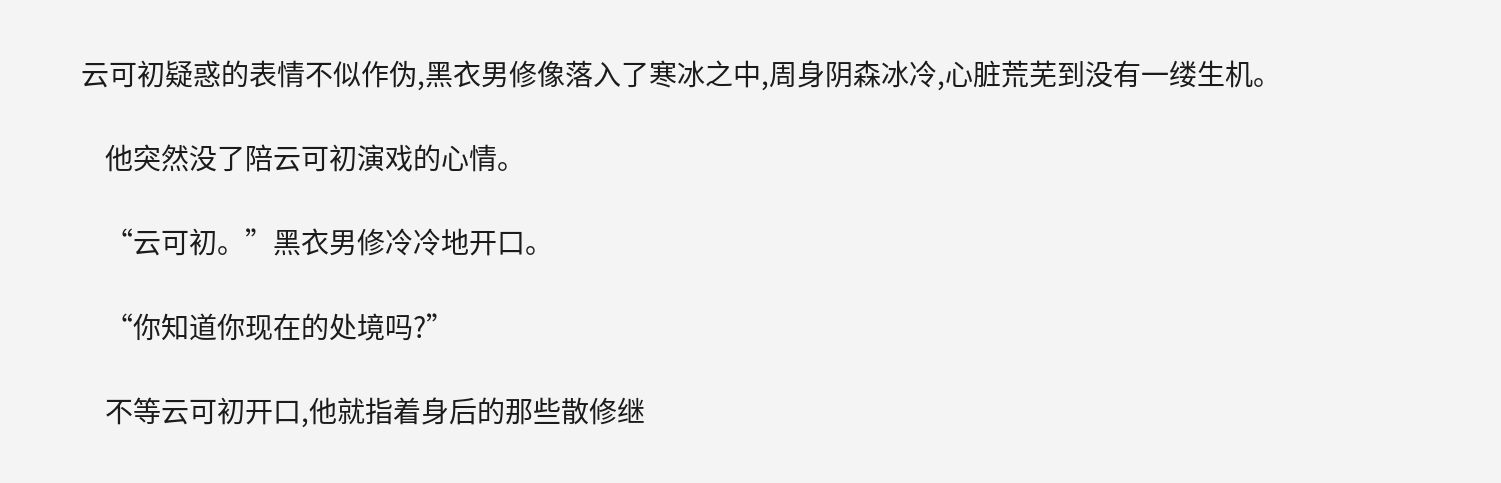云可初疑惑的表情不似作伪,黑衣男修像落入了寒冰之中,周身阴森冰冷,心脏荒芜到没有一缕生机。

    他突然没了陪云可初演戏的心情。

    “云可初。”黑衣男修冷冷地开口。

    “你知道你现在的处境吗?”

    不等云可初开口,他就指着身后的那些散修继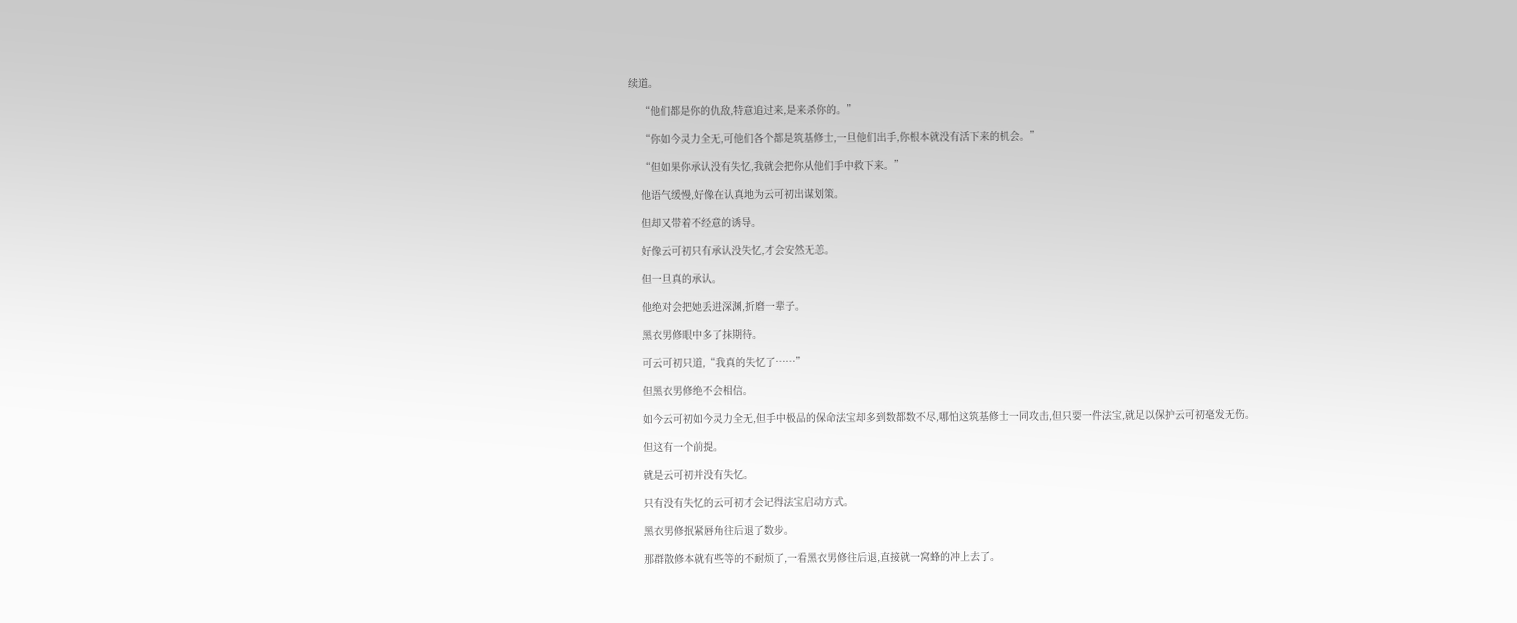续道。

    “他们都是你的仇敌,特意追过来,是来杀你的。”

    “你如今灵力全无,可他们各个都是筑基修士,一旦他们出手,你根本就没有活下来的机会。”

    “但如果你承认没有失忆,我就会把你从他们手中救下来。”

    他语气缓慢,好像在认真地为云可初出谋划策。

    但却又带着不经意的诱导。

    好像云可初只有承认没失忆,才会安然无恙。

    但一旦真的承认。

    他绝对会把她丢进深渊,折磨一辈子。

    黑衣男修眼中多了抹期待。

    可云可初只道,“我真的失忆了……”

    但黑衣男修绝不会相信。

    如今云可初如今灵力全无,但手中极品的保命法宝却多到数都数不尽,哪怕这筑基修士一同攻击,但只要一件法宝,就足以保护云可初毫发无伤。

    但这有一个前提。

    就是云可初并没有失忆。

    只有没有失忆的云可初才会记得法宝启动方式。

    黑衣男修抿紧唇角往后退了数步。

    那群散修本就有些等的不耐烦了,一看黑衣男修往后退,直接就一窝蜂的冲上去了。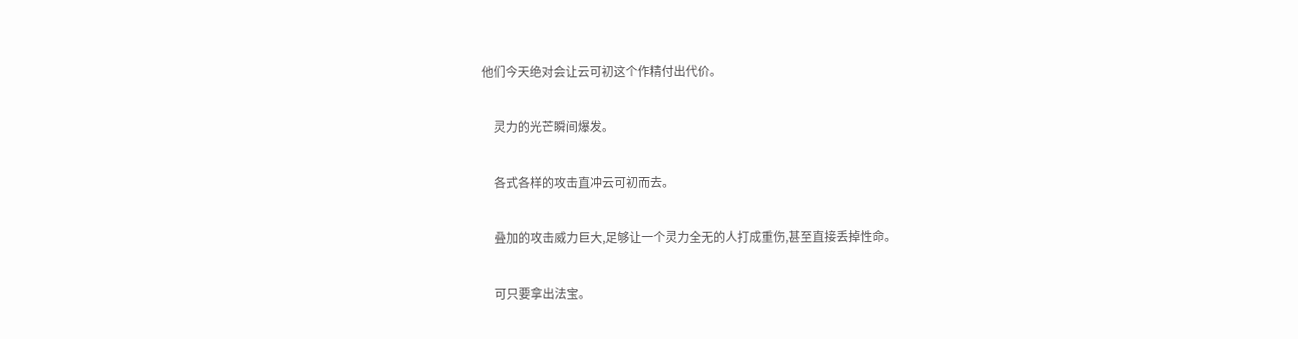他们今天绝对会让云可初这个作精付出代价。

    灵力的光芒瞬间爆发。

    各式各样的攻击直冲云可初而去。

    叠加的攻击威力巨大,足够让一个灵力全无的人打成重伤,甚至直接丢掉性命。

    可只要拿出法宝。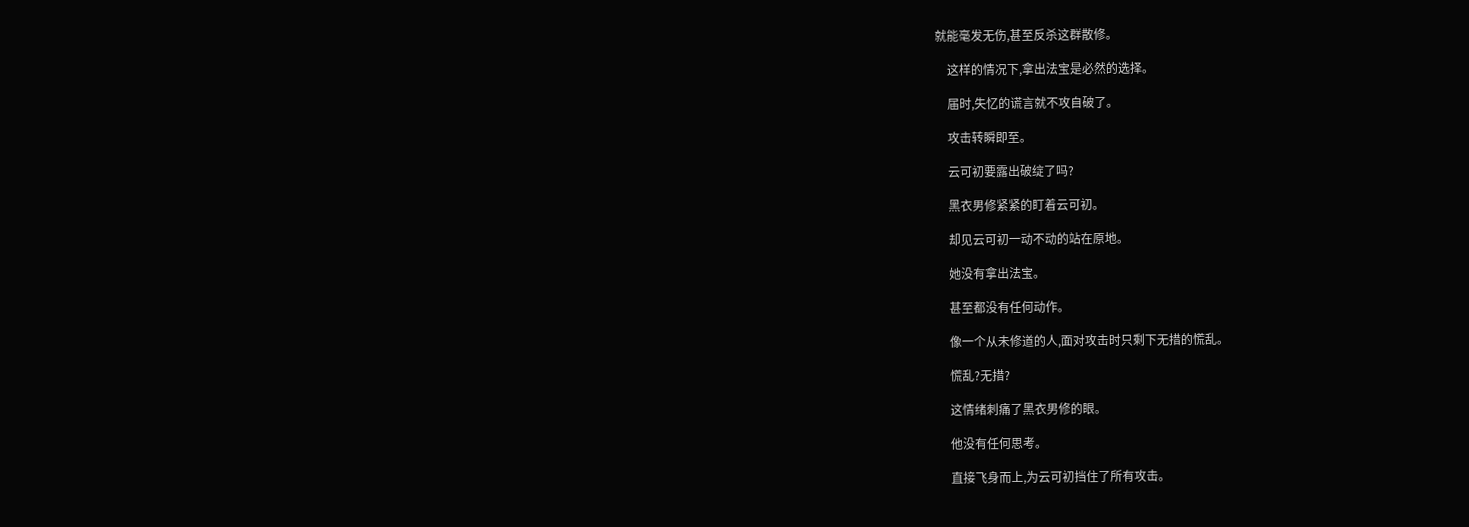就能毫发无伤,甚至反杀这群散修。

    这样的情况下,拿出法宝是必然的选择。

    届时,失忆的谎言就不攻自破了。

    攻击转瞬即至。

    云可初要露出破绽了吗?

    黑衣男修紧紧的盯着云可初。

    却见云可初一动不动的站在原地。

    她没有拿出法宝。

    甚至都没有任何动作。

    像一个从未修道的人,面对攻击时只剩下无措的慌乱。

    慌乱?无措?

    这情绪刺痛了黑衣男修的眼。

    他没有任何思考。

    直接飞身而上,为云可初挡住了所有攻击。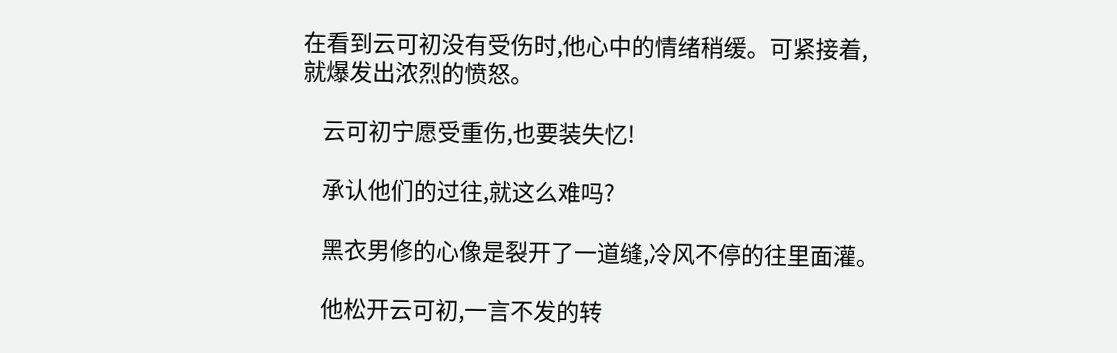在看到云可初没有受伤时,他心中的情绪稍缓。可紧接着,就爆发出浓烈的愤怒。

    云可初宁愿受重伤,也要装失忆!

    承认他们的过往,就这么难吗?

    黑衣男修的心像是裂开了一道缝,冷风不停的往里面灌。

    他松开云可初,一言不发的转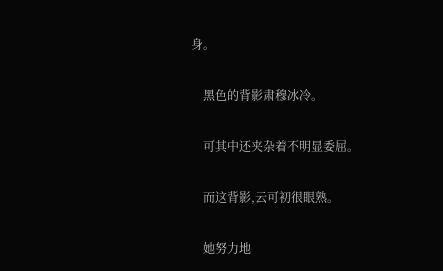身。

    黑色的背影肃穆冰冷。

    可其中还夹杂着不明显委屈。

    而这背影,云可初很眼熟。

    她努力地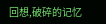回想,破碎的记忆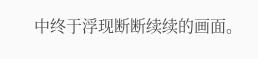中终于浮现断断续续的画面。